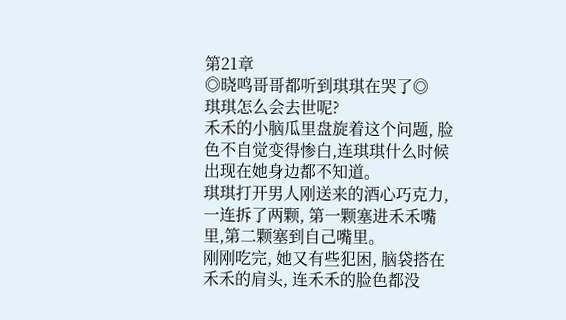第21章
◎晓鸣哥哥都听到琪琪在哭了◎
琪琪怎么会去世呢?
禾禾的小脑瓜里盘旋着这个问题, 脸色不自觉变得惨白,连琪琪什么时候出现在她身边都不知道。
琪琪打开男人刚送来的酒心巧克力,一连拆了两颗, 第一颗塞进禾禾嘴里,第二颗塞到自己嘴里。
刚刚吃完, 她又有些犯困, 脑袋搭在禾禾的肩头, 连禾禾的脸色都没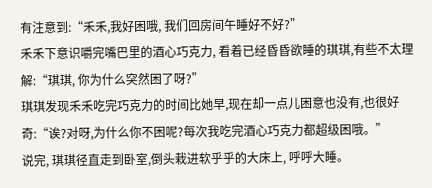有注意到:“禾禾,我好困哦, 我们回房间午睡好不好?”
禾禾下意识嚼完嘴巴里的酒心巧克力, 看着已经昏昏欲睡的琪琪,有些不太理解:“琪琪, 你为什么突然困了呀?”
琪琪发现禾禾吃完巧克力的时间比她早,现在却一点儿困意也没有,也很好奇:“诶?对呀,为什么你不困呢?每次我吃完酒心巧克力都超级困哦。”
说完, 琪琪径直走到卧室,倒头栽进软乎乎的大床上, 呼呼大睡。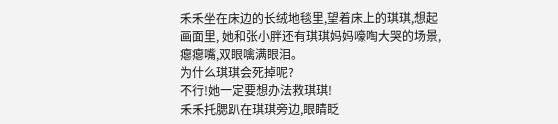禾禾坐在床边的长绒地毯里,望着床上的琪琪,想起画面里, 她和张小胖还有琪琪妈妈嚎啕大哭的场景,瘪瘪嘴,双眼噙满眼泪。
为什么琪琪会死掉呢?
不行!她一定要想办法救琪琪!
禾禾托腮趴在琪琪旁边,眼睛眨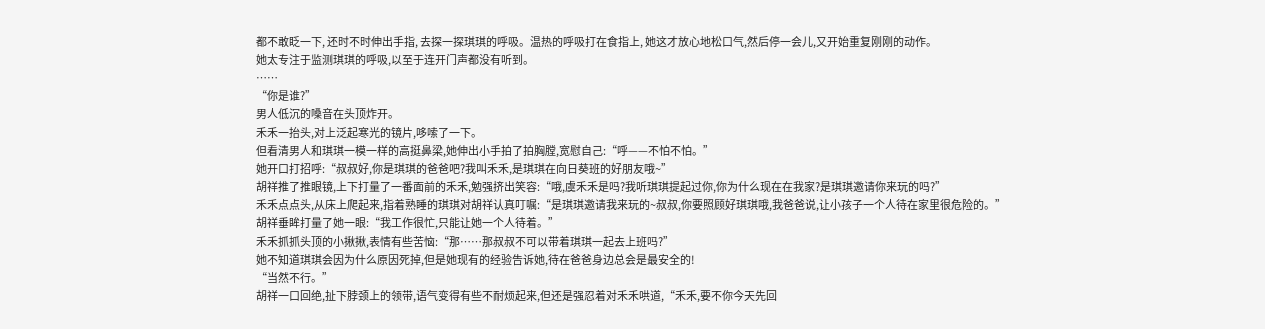都不敢眨一下, 还时不时伸出手指, 去探一探琪琪的呼吸。温热的呼吸打在食指上, 她这才放心地松口气,然后停一会儿,又开始重复刚刚的动作。
她太专注于监测琪琪的呼吸,以至于连开门声都没有听到。
……
“你是谁?”
男人低沉的嗓音在头顶炸开。
禾禾一抬头,对上泛起寒光的镜片,哆嗦了一下。
但看清男人和琪琪一模一样的高挺鼻梁,她伸出小手拍了拍胸膛,宽慰自己:“呼——不怕不怕。”
她开口打招呼:“叔叔好,你是琪琪的爸爸吧?我叫禾禾,是琪琪在向日葵班的好朋友哦~”
胡祥推了推眼镜,上下打量了一番面前的禾禾,勉强挤出笑容:“哦,虞禾禾是吗?我听琪琪提起过你,你为什么现在在我家?是琪琪邀请你来玩的吗?”
禾禾点点头,从床上爬起来,指着熟睡的琪琪对胡祥认真叮嘱:“是琪琪邀请我来玩的~叔叔,你要照顾好琪琪哦,我爸爸说,让小孩子一个人待在家里很危险的。”
胡祥垂眸打量了她一眼:“我工作很忙,只能让她一个人待着。”
禾禾抓抓头顶的小揪揪,表情有些苦恼:“那……那叔叔不可以带着琪琪一起去上班吗?”
她不知道琪琪会因为什么原因死掉,但是她现有的经验告诉她,待在爸爸身边总会是最安全的!
“当然不行。”
胡祥一口回绝,扯下脖颈上的领带,语气变得有些不耐烦起来,但还是强忍着对禾禾哄道,“禾禾,要不你今天先回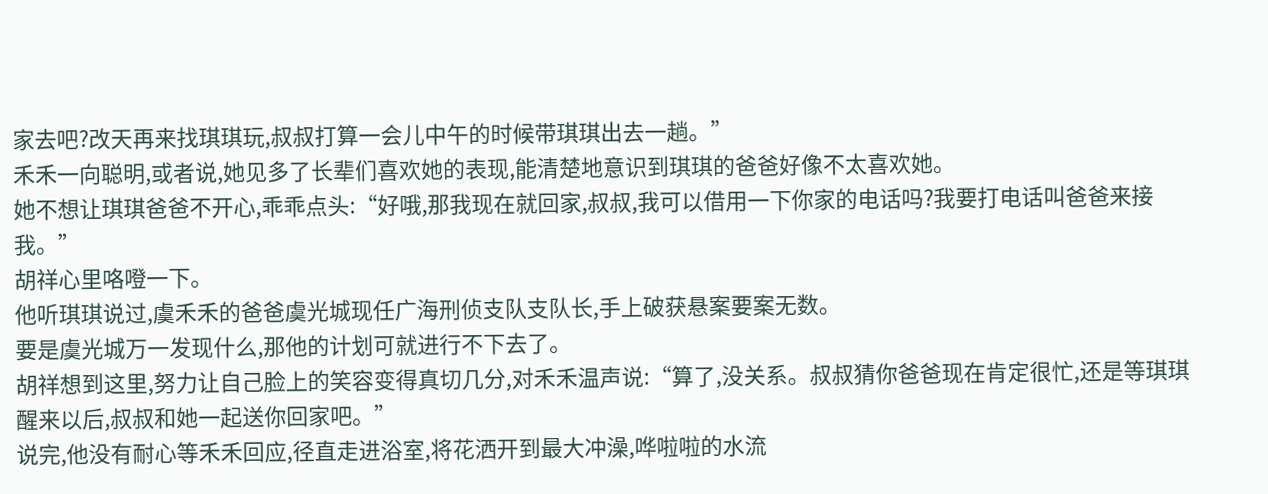家去吧?改天再来找琪琪玩,叔叔打算一会儿中午的时候带琪琪出去一趟。”
禾禾一向聪明,或者说,她见多了长辈们喜欢她的表现,能清楚地意识到琪琪的爸爸好像不太喜欢她。
她不想让琪琪爸爸不开心,乖乖点头:“好哦,那我现在就回家,叔叔,我可以借用一下你家的电话吗?我要打电话叫爸爸来接我。”
胡祥心里咯噔一下。
他听琪琪说过,虞禾禾的爸爸虞光城现任广海刑侦支队支队长,手上破获悬案要案无数。
要是虞光城万一发现什么,那他的计划可就进行不下去了。
胡祥想到这里,努力让自己脸上的笑容变得真切几分,对禾禾温声说:“算了,没关系。叔叔猜你爸爸现在肯定很忙,还是等琪琪醒来以后,叔叔和她一起送你回家吧。”
说完,他没有耐心等禾禾回应,径直走进浴室,将花洒开到最大冲澡,哗啦啦的水流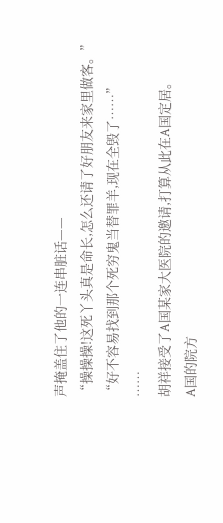声掩盖住了他的一连串脏话——
“操操操!这死丫头真是命长,怎么还请了好朋友来家里做客。”
“好不容易找到那个死穷鬼当替罪羊,现在全毁了……”
……
胡祥接受了A国某家大医院的邀请,打算从此在A国定居。
A国的院方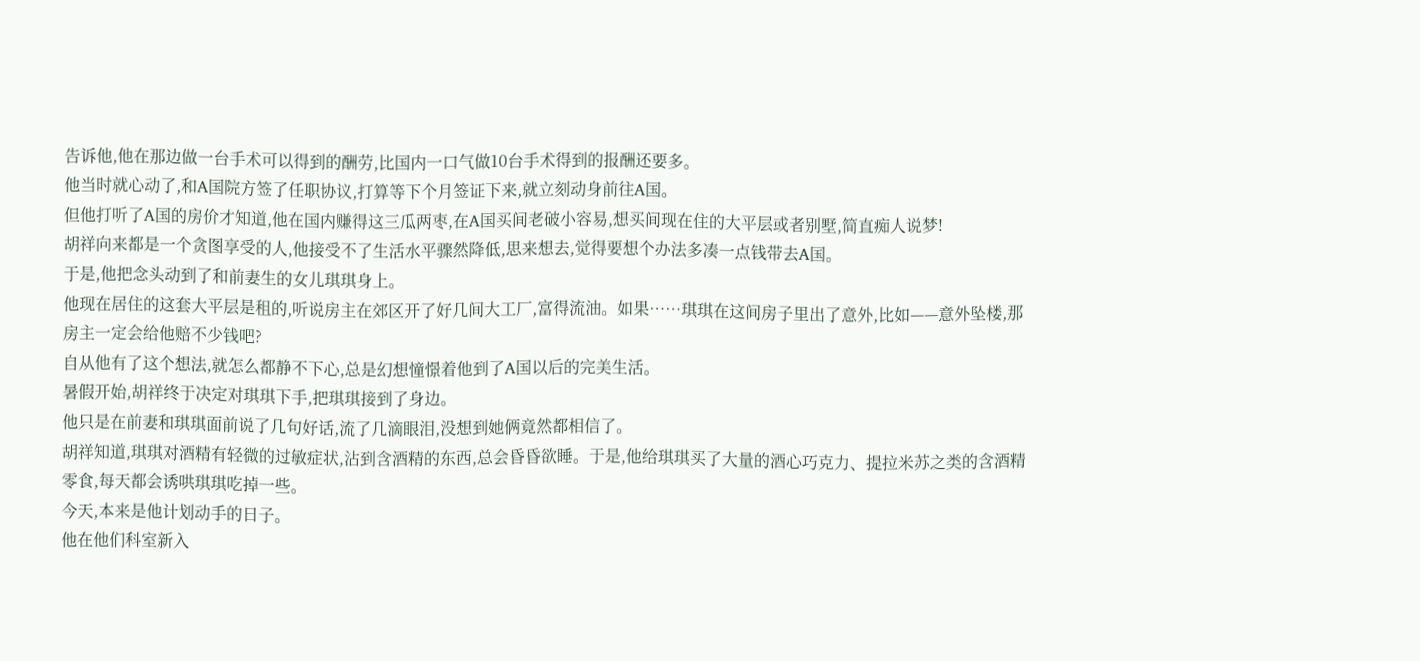告诉他,他在那边做一台手术可以得到的酬劳,比国内一口气做10台手术得到的报酬还要多。
他当时就心动了,和A国院方签了任职协议,打算等下个月签证下来,就立刻动身前往A国。
但他打听了A国的房价才知道,他在国内赚得这三瓜两枣,在A国买间老破小容易,想买间现在住的大平层或者别墅,简直痴人说梦!
胡祥向来都是一个贪图享受的人,他接受不了生活水平骤然降低,思来想去,觉得要想个办法多凑一点钱带去A国。
于是,他把念头动到了和前妻生的女儿琪琪身上。
他现在居住的这套大平层是租的,听说房主在郊区开了好几间大工厂,富得流油。如果……琪琪在这间房子里出了意外,比如——意外坠楼,那房主一定会给他赔不少钱吧?
自从他有了这个想法,就怎么都静不下心,总是幻想憧憬着他到了A国以后的完美生活。
暑假开始,胡祥终于决定对琪琪下手,把琪琪接到了身边。
他只是在前妻和琪琪面前说了几句好话,流了几滴眼泪,没想到她俩竟然都相信了。
胡祥知道,琪琪对酒精有轻微的过敏症状,沾到含酒精的东西,总会昏昏欲睡。于是,他给琪琪买了大量的酒心巧克力、提拉米苏之类的含酒精零食,每天都会诱哄琪琪吃掉一些。
今天,本来是他计划动手的日子。
他在他们科室新入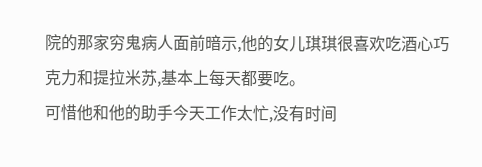院的那家穷鬼病人面前暗示,他的女儿琪琪很喜欢吃酒心巧克力和提拉米苏,基本上每天都要吃。
可惜他和他的助手今天工作太忙,没有时间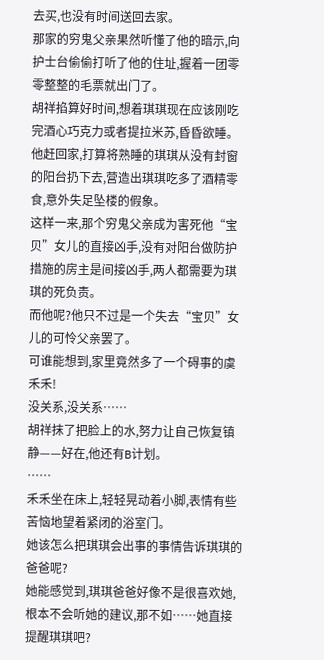去买,也没有时间送回去家。
那家的穷鬼父亲果然听懂了他的暗示,向护士台偷偷打听了他的住址,握着一团零零整整的毛票就出门了。
胡祥掐算好时间,想着琪琪现在应该刚吃完酒心巧克力或者提拉米苏,昏昏欲睡。
他赶回家,打算将熟睡的琪琪从没有封窗的阳台扔下去,营造出琪琪吃多了酒精零食,意外失足坠楼的假象。
这样一来,那个穷鬼父亲成为害死他“宝贝”女儿的直接凶手,没有对阳台做防护措施的房主是间接凶手,两人都需要为琪琪的死负责。
而他呢?他只不过是一个失去“宝贝”女儿的可怜父亲罢了。
可谁能想到,家里竟然多了一个碍事的虞禾禾!
没关系,没关系……
胡祥抹了把脸上的水,努力让自己恢复镇静——好在,他还有B计划。
……
禾禾坐在床上,轻轻晃动着小脚,表情有些苦恼地望着紧闭的浴室门。
她该怎么把琪琪会出事的事情告诉琪琪的爸爸呢?
她能感觉到,琪琪爸爸好像不是很喜欢她,根本不会听她的建议,那不如……她直接提醒琪琪吧?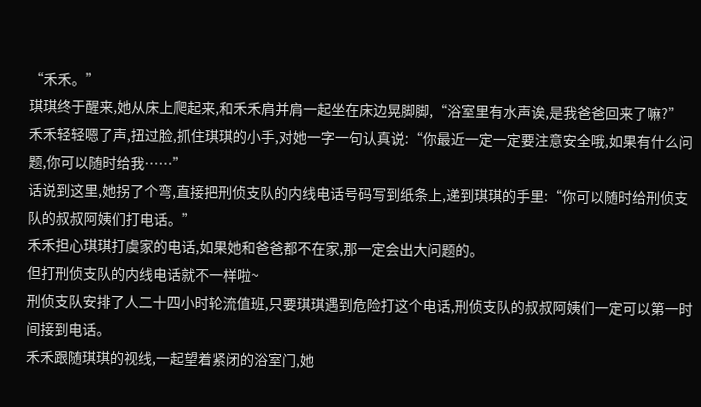“禾禾。”
琪琪终于醒来,她从床上爬起来,和禾禾肩并肩一起坐在床边晃脚脚,“浴室里有水声诶,是我爸爸回来了嘛?”
禾禾轻轻嗯了声,扭过脸,抓住琪琪的小手,对她一字一句认真说:“你最近一定一定要注意安全哦,如果有什么问题,你可以随时给我……”
话说到这里,她拐了个弯,直接把刑侦支队的内线电话号码写到纸条上,递到琪琪的手里:“你可以随时给刑侦支队的叔叔阿姨们打电话。”
禾禾担心琪琪打虞家的电话,如果她和爸爸都不在家,那一定会出大问题的。
但打刑侦支队的内线电话就不一样啦~
刑侦支队安排了人二十四小时轮流值班,只要琪琪遇到危险打这个电话,刑侦支队的叔叔阿姨们一定可以第一时间接到电话。
禾禾跟随琪琪的视线,一起望着紧闭的浴室门,她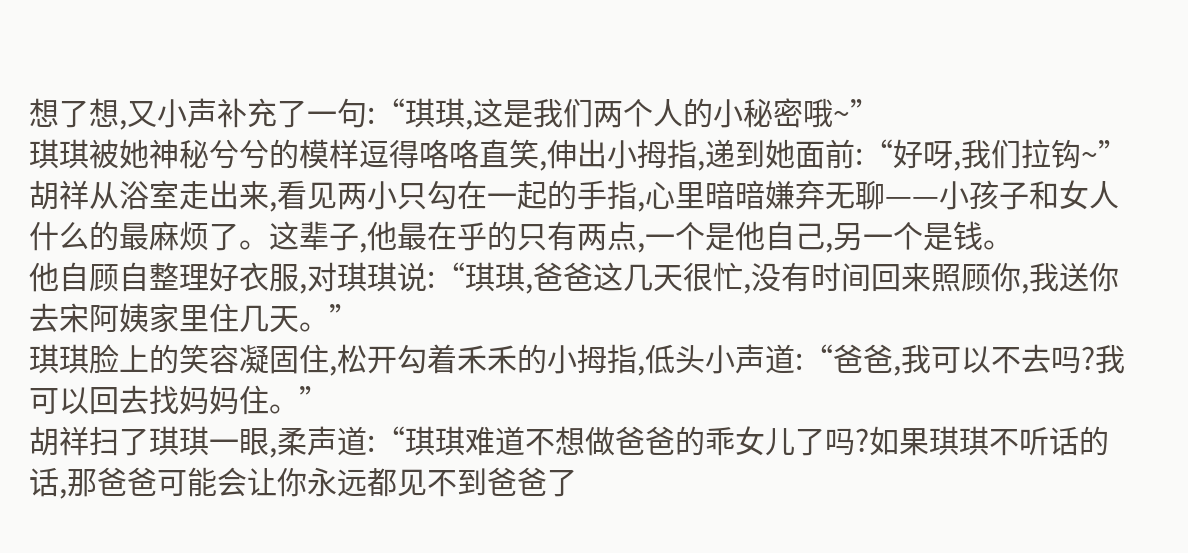想了想,又小声补充了一句:“琪琪,这是我们两个人的小秘密哦~”
琪琪被她神秘兮兮的模样逗得咯咯直笑,伸出小拇指,递到她面前:“好呀,我们拉钩~”
胡祥从浴室走出来,看见两小只勾在一起的手指,心里暗暗嫌弃无聊——小孩子和女人什么的最麻烦了。这辈子,他最在乎的只有两点,一个是他自己,另一个是钱。
他自顾自整理好衣服,对琪琪说:“琪琪,爸爸这几天很忙,没有时间回来照顾你,我送你去宋阿姨家里住几天。”
琪琪脸上的笑容凝固住,松开勾着禾禾的小拇指,低头小声道:“爸爸,我可以不去吗?我可以回去找妈妈住。”
胡祥扫了琪琪一眼,柔声道:“琪琪难道不想做爸爸的乖女儿了吗?如果琪琪不听话的话,那爸爸可能会让你永远都见不到爸爸了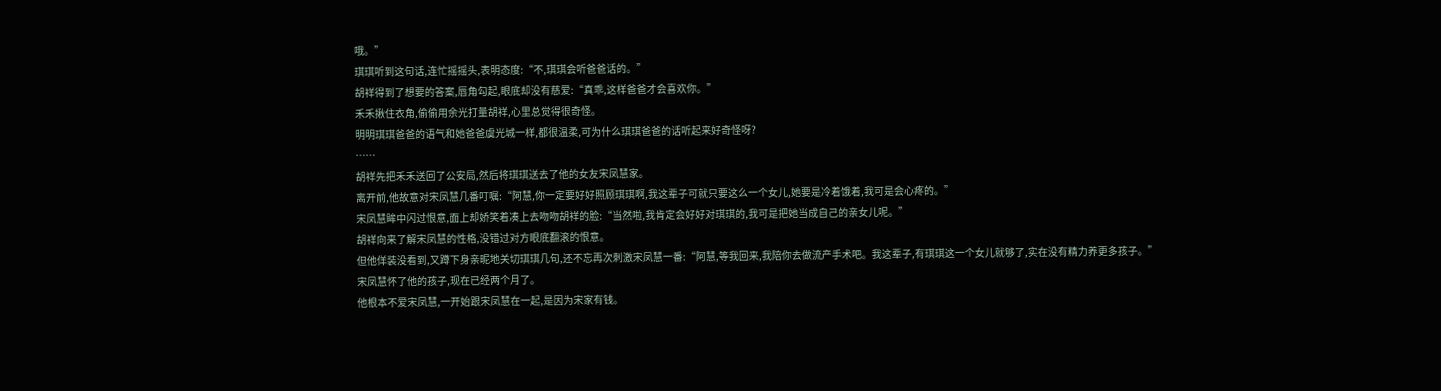哦。”
琪琪听到这句话,连忙摇摇头,表明态度:“不,琪琪会听爸爸话的。”
胡祥得到了想要的答案,唇角勾起,眼底却没有慈爱:“真乖,这样爸爸才会喜欢你。”
禾禾揪住衣角,偷偷用余光打量胡祥,心里总觉得很奇怪。
明明琪琪爸爸的语气和她爸爸虞光城一样,都很温柔,可为什么琪琪爸爸的话听起来好奇怪呀?
……
胡祥先把禾禾送回了公安局,然后将琪琪送去了他的女友宋凤慧家。
离开前,他故意对宋凤慧几番叮嘱:“阿慧,你一定要好好照顾琪琪啊,我这辈子可就只要这么一个女儿,她要是冷着饿着,我可是会心疼的。”
宋凤慧眸中闪过恨意,面上却娇笑着凑上去吻吻胡祥的脸:“当然啦,我肯定会好好对琪琪的,我可是把她当成自己的亲女儿呢。”
胡祥向来了解宋凤慧的性格,没错过对方眼底翻滚的恨意。
但他佯装没看到,又蹲下身亲昵地关切琪琪几句,还不忘再次刺激宋凤慧一番:“阿慧,等我回来,我陪你去做流产手术吧。我这辈子,有琪琪这一个女儿就够了,实在没有精力养更多孩子。”
宋凤慧怀了他的孩子,现在已经两个月了。
他根本不爱宋凤慧,一开始跟宋凤慧在一起,是因为宋家有钱。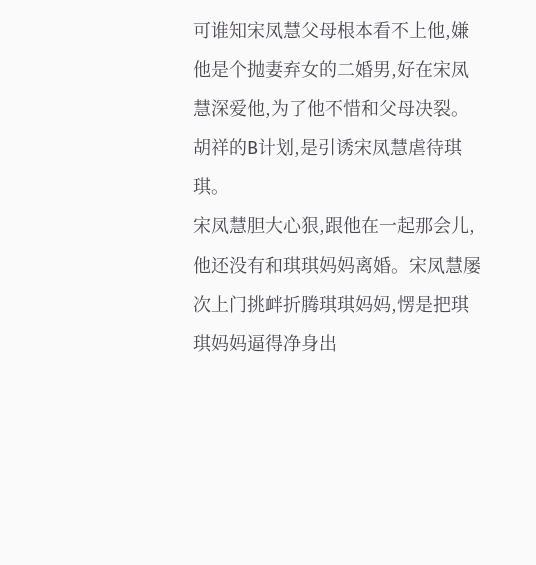可谁知宋凤慧父母根本看不上他,嫌他是个抛妻弃女的二婚男,好在宋凤慧深爱他,为了他不惜和父母决裂。
胡祥的B计划,是引诱宋凤慧虐待琪琪。
宋凤慧胆大心狠,跟他在一起那会儿,他还没有和琪琪妈妈离婚。宋凤慧屡次上门挑衅折腾琪琪妈妈,愣是把琪琪妈妈逼得净身出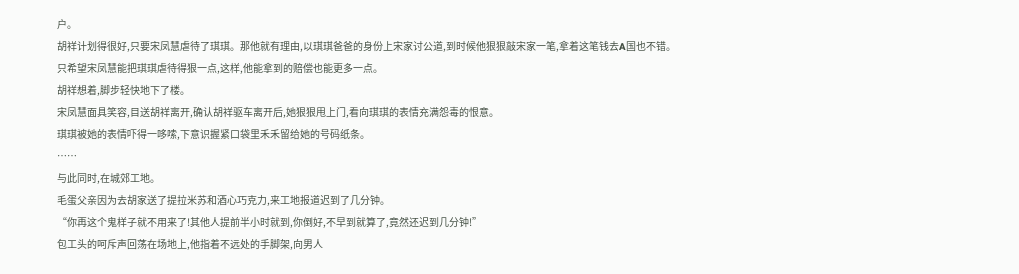户。
胡祥计划得很好,只要宋凤慧虐待了琪琪。那他就有理由,以琪琪爸爸的身份上宋家讨公道,到时候他狠狠敲宋家一笔,拿着这笔钱去A国也不错。
只希望宋凤慧能把琪琪虐待得狠一点,这样,他能拿到的赔偿也能更多一点。
胡祥想着,脚步轻快地下了楼。
宋凤慧面具笑容,目送胡祥离开,确认胡祥驱车离开后,她狠狠甩上门,看向琪琪的表情充满怨毒的恨意。
琪琪被她的表情吓得一哆嗦,下意识握紧口袋里禾禾留给她的号码纸条。
……
与此同时,在城郊工地。
毛蛋父亲因为去胡家送了提拉米苏和酒心巧克力,来工地报道迟到了几分钟。
“你再这个鬼样子就不用来了!其他人提前半小时就到,你倒好,不早到就算了,竟然还迟到几分钟!”
包工头的呵斥声回荡在场地上,他指着不远处的手脚架,向男人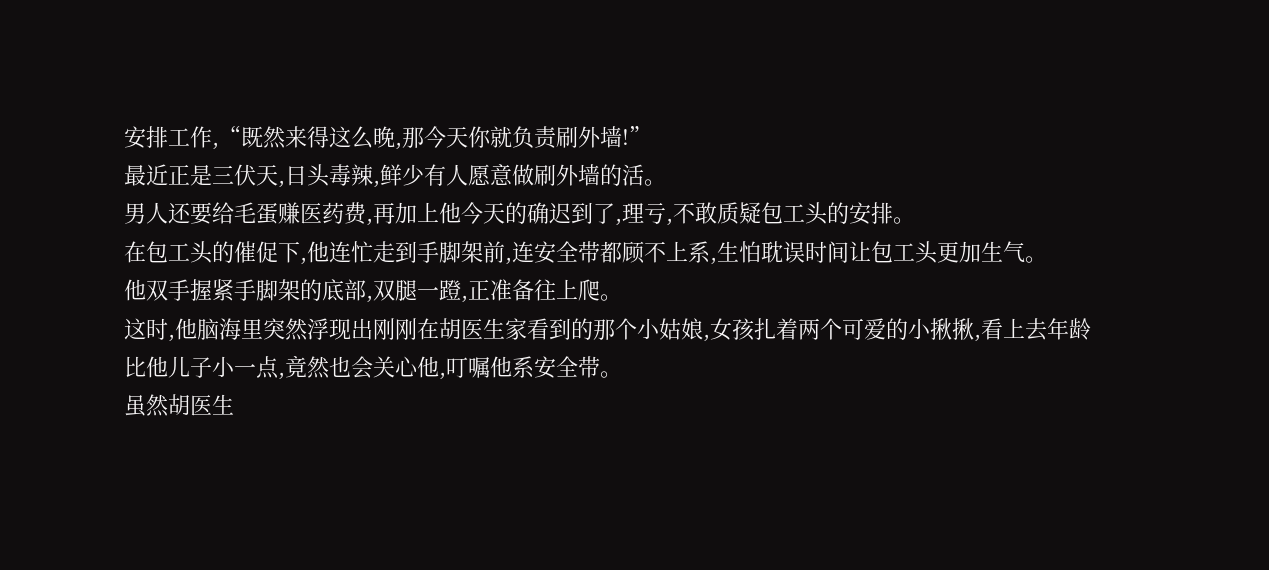安排工作,“既然来得这么晚,那今天你就负责刷外墙!”
最近正是三伏天,日头毒辣,鲜少有人愿意做刷外墙的活。
男人还要给毛蛋赚医药费,再加上他今天的确迟到了,理亏,不敢质疑包工头的安排。
在包工头的催促下,他连忙走到手脚架前,连安全带都顾不上系,生怕耽误时间让包工头更加生气。
他双手握紧手脚架的底部,双腿一蹬,正准备往上爬。
这时,他脑海里突然浮现出刚刚在胡医生家看到的那个小姑娘,女孩扎着两个可爱的小揪揪,看上去年龄比他儿子小一点,竟然也会关心他,叮嘱他系安全带。
虽然胡医生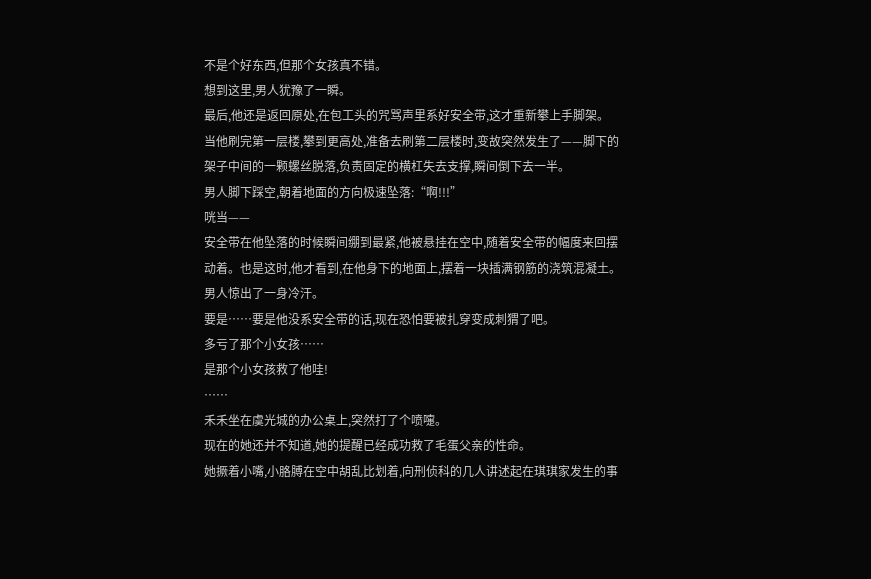不是个好东西,但那个女孩真不错。
想到这里,男人犹豫了一瞬。
最后,他还是返回原处,在包工头的咒骂声里系好安全带,这才重新攀上手脚架。
当他刷完第一层楼,攀到更高处,准备去刷第二层楼时,变故突然发生了——脚下的架子中间的一颗螺丝脱落,负责固定的横杠失去支撑,瞬间倒下去一半。
男人脚下踩空,朝着地面的方向极速坠落:“啊!!!”
咣当——
安全带在他坠落的时候瞬间绷到最紧,他被悬挂在空中,随着安全带的幅度来回摆动着。也是这时,他才看到,在他身下的地面上,摆着一块插满钢筋的浇筑混凝土。
男人惊出了一身冷汗。
要是……要是他没系安全带的话,现在恐怕要被扎穿变成刺猬了吧。
多亏了那个小女孩……
是那个小女孩救了他哇!
……
禾禾坐在虞光城的办公桌上,突然打了个喷嚏。
现在的她还并不知道,她的提醒已经成功救了毛蛋父亲的性命。
她撅着小嘴,小胳膊在空中胡乱比划着,向刑侦科的几人讲述起在琪琪家发生的事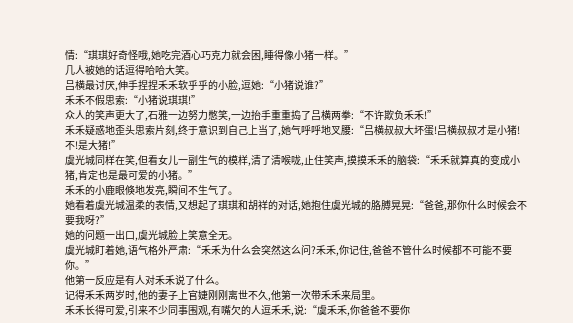情:“琪琪好奇怪哦,她吃完酒心巧克力就会困,睡得像小猪一样。”
几人被她的话逗得哈哈大笑。
吕横最讨厌,伸手捏捏禾禾软乎乎的小脸,逗她:“小猪说谁?”
禾禾不假思索:“小猪说琪琪!”
众人的笑声更大了,石雅一边努力憋笑,一边抬手重重捣了吕横两拳:“不许欺负禾禾!”
禾禾疑惑地歪头思索片刻,终于意识到自己上当了,她气呼呼地叉腰:“吕横叔叔大坏蛋!吕横叔叔才是小猪!不!是大猪!”
虞光城同样在笑,但看女儿一副生气的模样,清了清喉咙,止住笑声,摸摸禾禾的脑袋:“禾禾就算真的变成小猪,肯定也是最可爱的小猪。”
禾禾的小鹿眼倏地发亮,瞬间不生气了。
她看着虞光城温柔的表情,又想起了琪琪和胡祥的对话,她抱住虞光城的胳膊晃晃:“爸爸,那你什么时候会不要我呀?”
她的问题一出口,虞光城脸上笑意全无。
虞光城盯着她,语气格外严肃:“禾禾为什么会突然这么问?禾禾,你记住,爸爸不管什么时候都不可能不要你。”
他第一反应是有人对禾禾说了什么。
记得禾禾两岁时,他的妻子上官婕刚刚离世不久,他第一次带禾禾来局里。
禾禾长得可爱,引来不少同事围观,有嘴欠的人逗禾禾,说:“虞禾禾,你爸爸不要你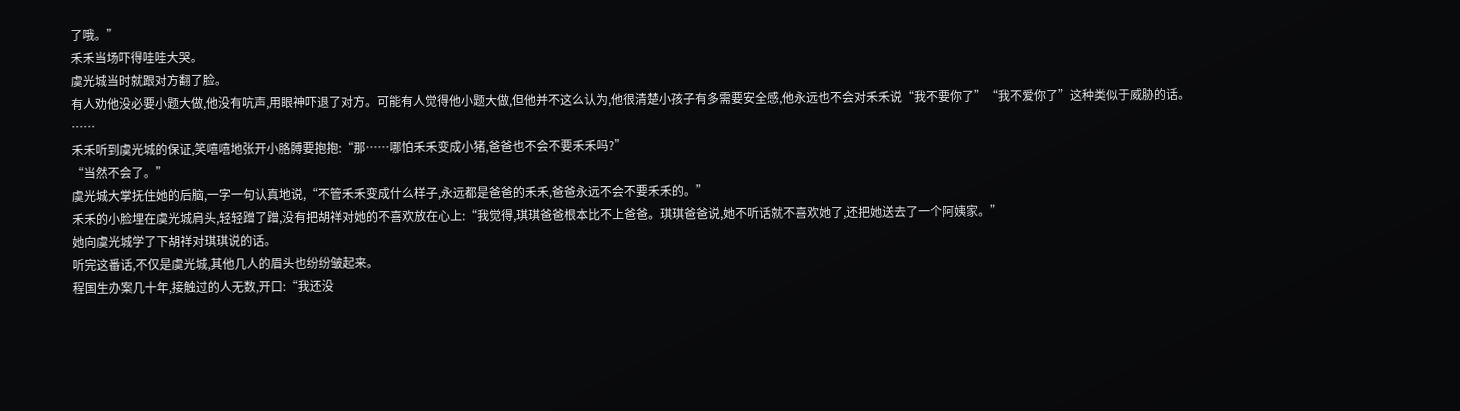了哦。”
禾禾当场吓得哇哇大哭。
虞光城当时就跟对方翻了脸。
有人劝他没必要小题大做,他没有吭声,用眼神吓退了对方。可能有人觉得他小题大做,但他并不这么认为,他很清楚小孩子有多需要安全感,他永远也不会对禾禾说“我不要你了”“我不爱你了”这种类似于威胁的话。
……
禾禾听到虞光城的保证,笑嘻嘻地张开小胳膊要抱抱:“那……哪怕禾禾变成小猪,爸爸也不会不要禾禾吗?”
“当然不会了。”
虞光城大掌抚住她的后脑,一字一句认真地说,“不管禾禾变成什么样子,永远都是爸爸的禾禾,爸爸永远不会不要禾禾的。”
禾禾的小脸埋在虞光城肩头,轻轻蹭了蹭,没有把胡祥对她的不喜欢放在心上:“我觉得,琪琪爸爸根本比不上爸爸。琪琪爸爸说,她不听话就不喜欢她了,还把她送去了一个阿姨家。”
她向虞光城学了下胡祥对琪琪说的话。
听完这番话,不仅是虞光城,其他几人的眉头也纷纷皱起来。
程国生办案几十年,接触过的人无数,开口:“我还没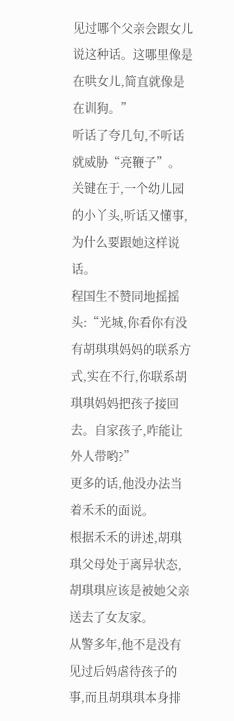见过哪个父亲会跟女儿说这种话。这哪里像是在哄女儿,简直就像是在训狗。”
听话了夸几句,不听话就威胁“亮鞭子”。
关键在于,一个幼儿园的小丫头,听话又懂事,为什么要跟她这样说话。
程国生不赞同地摇摇头:“光城,你看你有没有胡琪琪妈妈的联系方式,实在不行,你联系胡琪琪妈妈把孩子接回去。自家孩子,咋能让外人带哟?”
更多的话,他没办法当着禾禾的面说。
根据禾禾的讲述,胡琪琪父母处于离异状态,胡琪琪应该是被她父亲送去了女友家。
从警多年,他不是没有见过后妈虐待孩子的事,而且胡琪琪本身排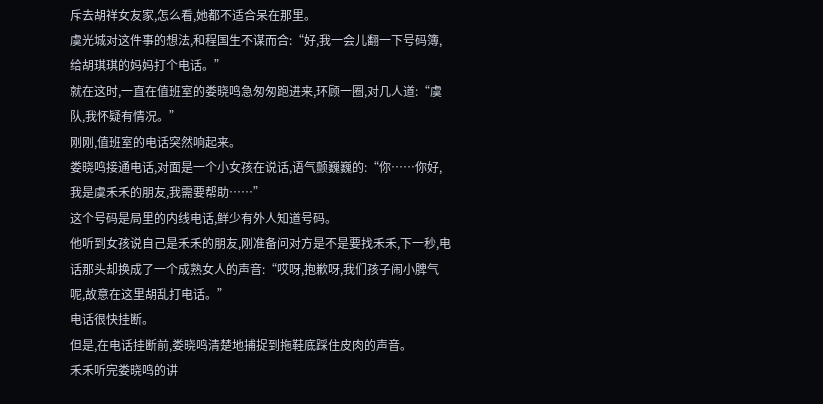斥去胡祥女友家,怎么看,她都不适合呆在那里。
虞光城对这件事的想法,和程国生不谋而合:“好,我一会儿翻一下号码簿,给胡琪琪的妈妈打个电话。”
就在这时,一直在值班室的娄晓鸣急匆匆跑进来,环顾一圈,对几人道:“虞队,我怀疑有情况。”
刚刚,值班室的电话突然响起来。
娄晓鸣接通电话,对面是一个小女孩在说话,语气颤巍巍的:“你……你好,我是虞禾禾的朋友,我需要帮助……”
这个号码是局里的内线电话,鲜少有外人知道号码。
他听到女孩说自己是禾禾的朋友,刚准备问对方是不是要找禾禾,下一秒,电话那头却换成了一个成熟女人的声音:“哎呀,抱歉呀,我们孩子闹小脾气呢,故意在这里胡乱打电话。”
电话很快挂断。
但是,在电话挂断前,娄晓鸣清楚地捕捉到拖鞋底踩住皮肉的声音。
禾禾听完娄晓鸣的讲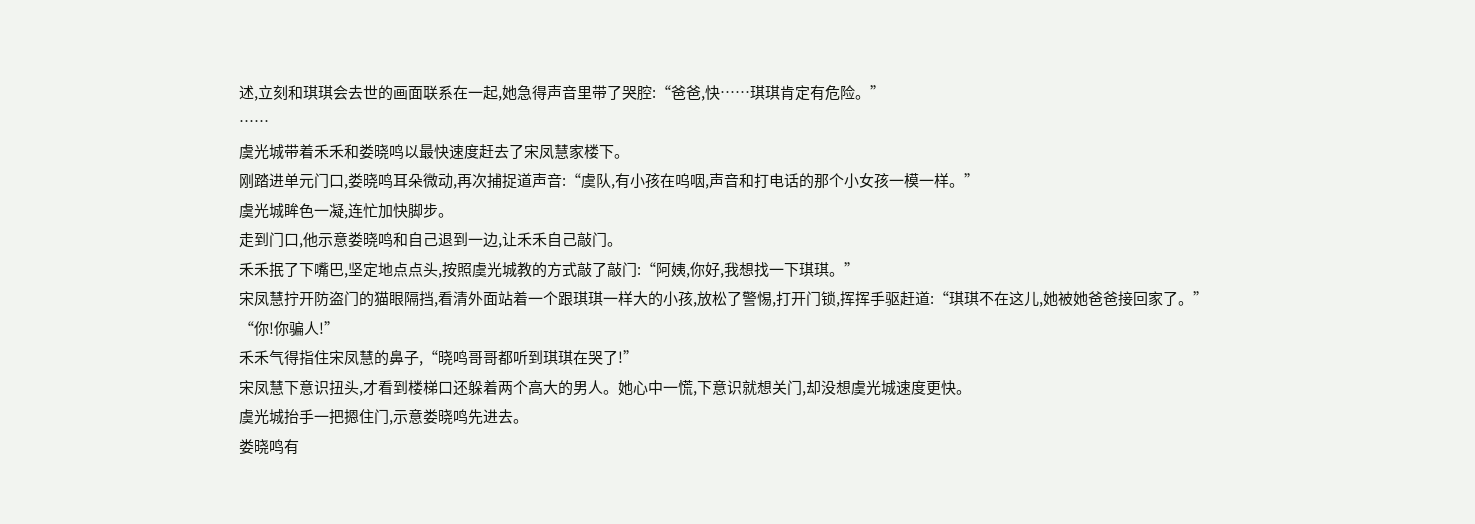述,立刻和琪琪会去世的画面联系在一起,她急得声音里带了哭腔:“爸爸,快……琪琪肯定有危险。”
……
虞光城带着禾禾和娄晓鸣以最快速度赶去了宋凤慧家楼下。
刚踏进单元门口,娄晓鸣耳朵微动,再次捕捉道声音:“虞队,有小孩在呜咽,声音和打电话的那个小女孩一模一样。”
虞光城眸色一凝,连忙加快脚步。
走到门口,他示意娄晓鸣和自己退到一边,让禾禾自己敲门。
禾禾抿了下嘴巴,坚定地点点头,按照虞光城教的方式敲了敲门:“阿姨,你好,我想找一下琪琪。”
宋凤慧拧开防盗门的猫眼隔挡,看清外面站着一个跟琪琪一样大的小孩,放松了警惕,打开门锁,挥挥手驱赶道:“琪琪不在这儿,她被她爸爸接回家了。”
“你!你骗人!”
禾禾气得指住宋凤慧的鼻子,“晓鸣哥哥都听到琪琪在哭了!”
宋凤慧下意识扭头,才看到楼梯口还躲着两个高大的男人。她心中一慌,下意识就想关门,却没想虞光城速度更快。
虞光城抬手一把摁住门,示意娄晓鸣先进去。
娄晓鸣有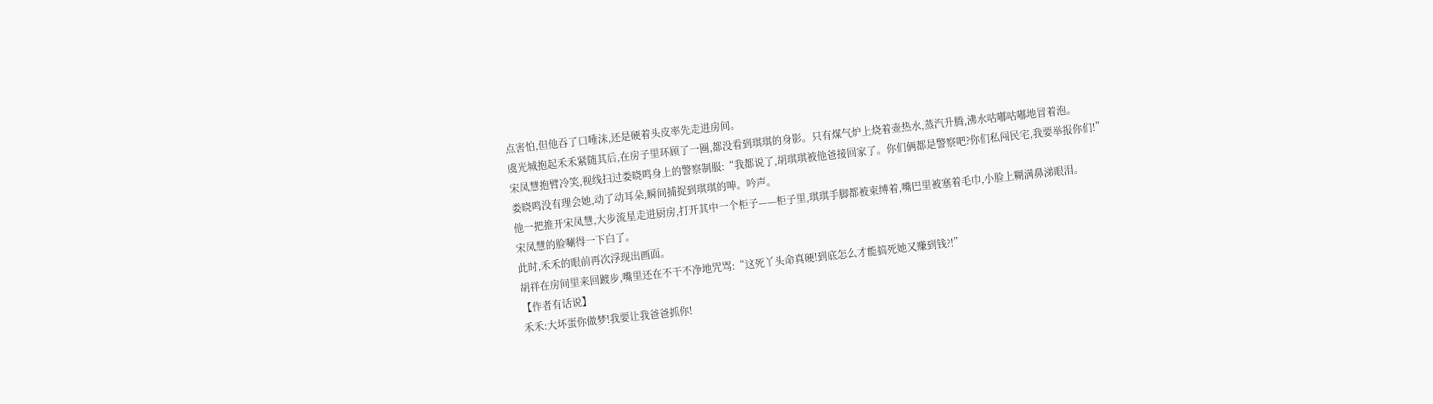点害怕,但他吞了口唾沫,还是硬着头皮率先走进房间。
虞光城抱起禾禾紧随其后,在房子里环顾了一圈,都没看到琪琪的身影。只有煤气炉上烧着壶热水,蒸汽升腾,沸水咕嘟咕嘟地冒着泡。
宋凤慧抱臂冷笑,视线扫过娄晓鸣身上的警察制服:“我都说了,胡琪琪被他爸接回家了。你们俩都是警察吧?你们私闯民宅,我要举报你们!”
娄晓鸣没有理会她,动了动耳朵,瞬间捕捉到琪琪的呻。吟声。
他一把推开宋凤慧,大步流星走进厨房,打开其中一个柜子——柜子里,琪琪手脚都被束缚着,嘴巴里被塞着毛巾,小脸上糊满鼻涕眼泪。
宋凤慧的脸唰得一下白了。
此时,禾禾的眼前再次浮现出画面。
胡祥在房间里来回踱步,嘴里还在不干不净地咒骂:“这死丫头命真硬!到底怎么才能搞死她又赚到钱?!”
【作者有话说】
禾禾:大坏蛋你做梦!我要让我爸爸抓你!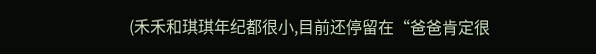(禾禾和琪琪年纪都很小,目前还停留在“爸爸肯定很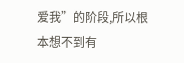爱我”的阶段,所以根本想不到有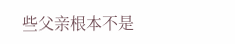些父亲根本不是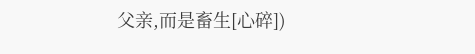父亲,而是畜生[心碎])